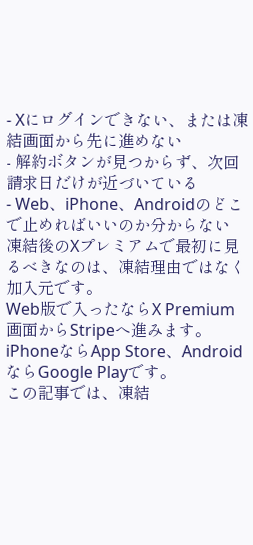- Xにログインできない、または凍結画面から先に進めない
- 解約ボタンが見つからず、次回請求日だけが近づいている
- Web、iPhone、Androidのどこで止めればいいのか分からない
凍結後のXプレミアムで最初に見るべきなのは、凍結理由ではなく加入元です。
Web版で入ったならX Premium画面からStripeへ進みます。 iPhoneならApp Store、AndroidならGoogle Playです。
この記事では、凍結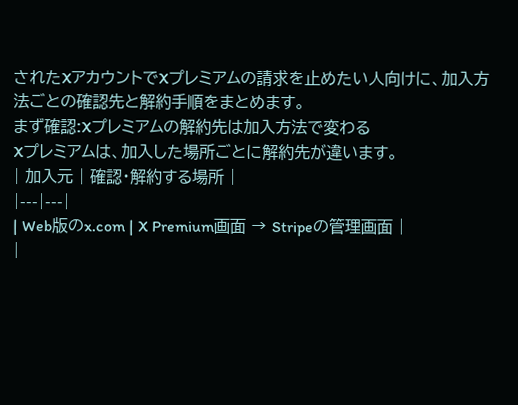されたXアカウントでXプレミアムの請求を止めたい人向けに、加入方法ごとの確認先と解約手順をまとめます。
まず確認:Xプレミアムの解約先は加入方法で変わる
Xプレミアムは、加入した場所ごとに解約先が違います。
| 加入元 | 確認・解約する場所 |
|---|---|
| Web版のx.com | X Premium画面 → Stripeの管理画面 |
|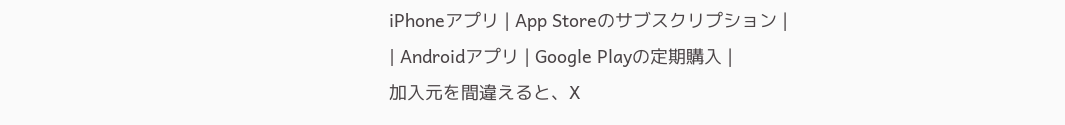iPhoneアプリ | App Storeのサブスクリプション |
| Androidアプリ | Google Playの定期購入 |
加入元を間違えると、X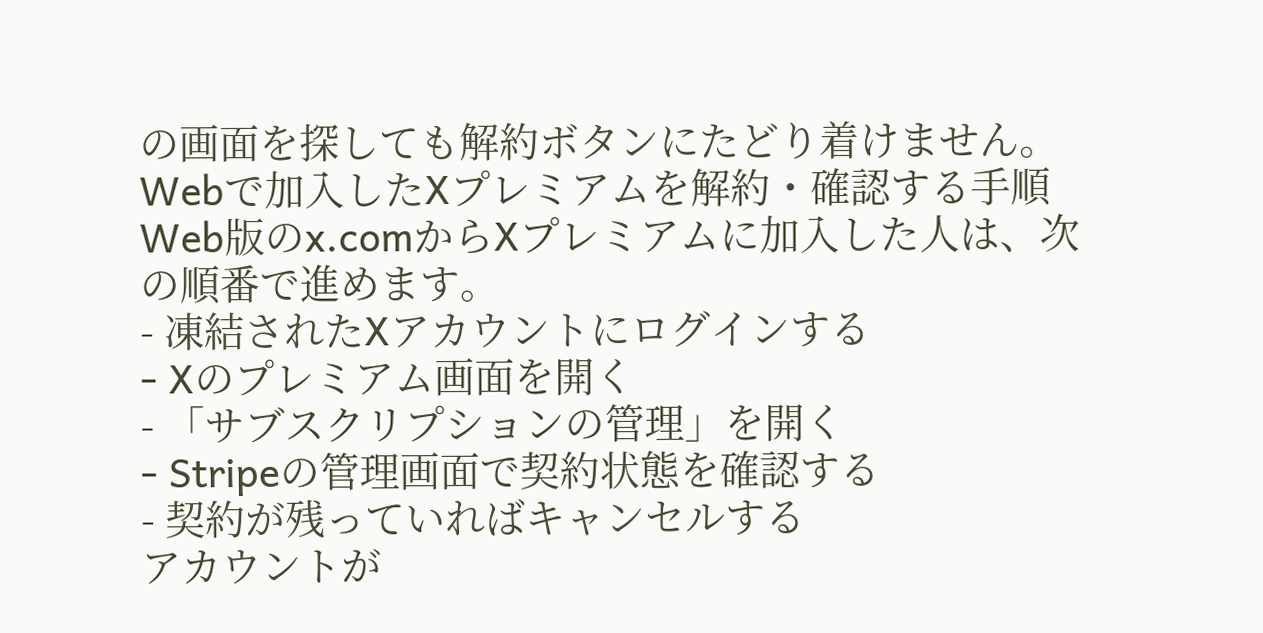の画面を探しても解約ボタンにたどり着けません。
Webで加入したXプレミアムを解約・確認する手順
Web版のx.comからXプレミアムに加入した人は、次の順番で進めます。
- 凍結されたXアカウントにログインする
- Xのプレミアム画面を開く
- 「サブスクリプションの管理」を開く
- Stripeの管理画面で契約状態を確認する
- 契約が残っていればキャンセルする
アカウントが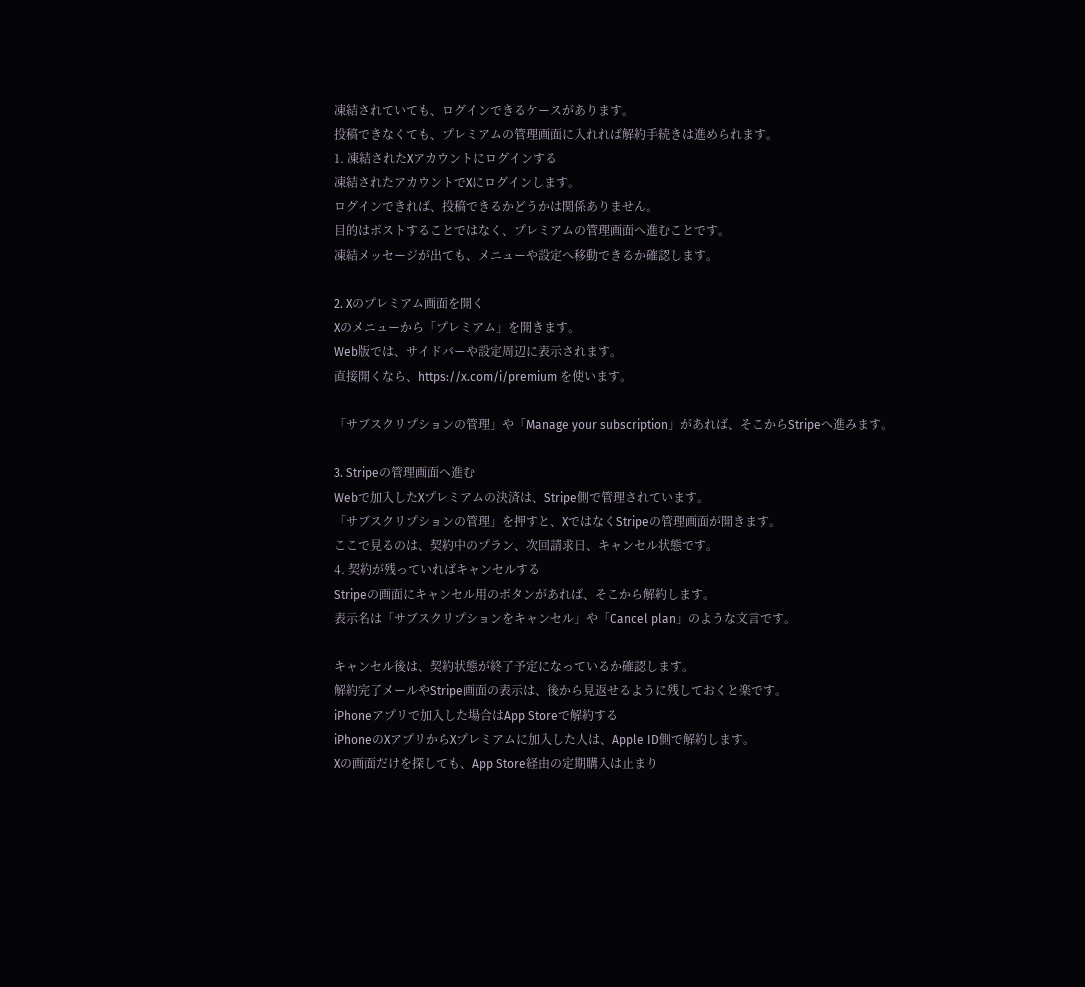凍結されていても、ログインできるケースがあります。
投稿できなくても、プレミアムの管理画面に入れれば解約手続きは進められます。
1. 凍結されたXアカウントにログインする
凍結されたアカウントでXにログインします。
ログインできれば、投稿できるかどうかは関係ありません。
目的はポストすることではなく、プレミアムの管理画面へ進むことです。
凍結メッセージが出ても、メニューや設定へ移動できるか確認します。

2. Xのプレミアム画面を開く
Xのメニューから「プレミアム」を開きます。
Web版では、サイドバーや設定周辺に表示されます。
直接開くなら、https://x.com/i/premium を使います。

「サブスクリプションの管理」や「Manage your subscription」があれば、そこからStripeへ進みます。

3. Stripeの管理画面へ進む
Webで加入したXプレミアムの決済は、Stripe側で管理されています。
「サブスクリプションの管理」を押すと、XではなくStripeの管理画面が開きます。
ここで見るのは、契約中のプラン、次回請求日、キャンセル状態です。
4. 契約が残っていればキャンセルする
Stripeの画面にキャンセル用のボタンがあれば、そこから解約します。
表示名は「サブスクリプションをキャンセル」や「Cancel plan」のような文言です。

キャンセル後は、契約状態が終了予定になっているか確認します。
解約完了メールやStripe画面の表示は、後から見返せるように残しておくと楽です。
iPhoneアプリで加入した場合はApp Storeで解約する
iPhoneのXアプリからXプレミアムに加入した人は、Apple ID側で解約します。
Xの画面だけを探しても、App Store経由の定期購入は止まり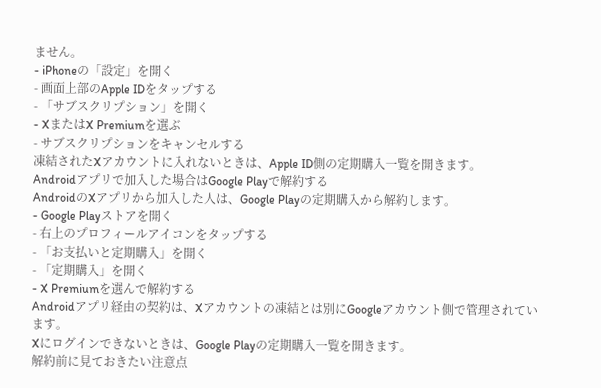ません。
- iPhoneの「設定」を開く
- 画面上部のApple IDをタップする
- 「サブスクリプション」を開く
- XまたはX Premiumを選ぶ
- サブスクリプションをキャンセルする
凍結されたXアカウントに入れないときは、Apple ID側の定期購入一覧を開きます。
Androidアプリで加入した場合はGoogle Playで解約する
AndroidのXアプリから加入した人は、Google Playの定期購入から解約します。
- Google Playストアを開く
- 右上のプロフィールアイコンをタップする
- 「お支払いと定期購入」を開く
- 「定期購入」を開く
- X Premiumを選んで解約する
Androidアプリ経由の契約は、Xアカウントの凍結とは別にGoogleアカウント側で管理されています。
Xにログインできないときは、Google Playの定期購入一覧を開きます。
解約前に見ておきたい注意点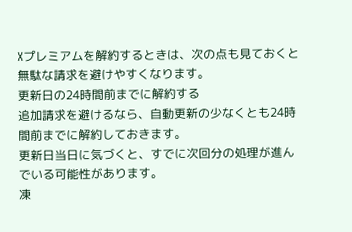Xプレミアムを解約するときは、次の点も見ておくと無駄な請求を避けやすくなります。
更新日の24時間前までに解約する
追加請求を避けるなら、自動更新の少なくとも24時間前までに解約しておきます。
更新日当日に気づくと、すでに次回分の処理が進んでいる可能性があります。
凍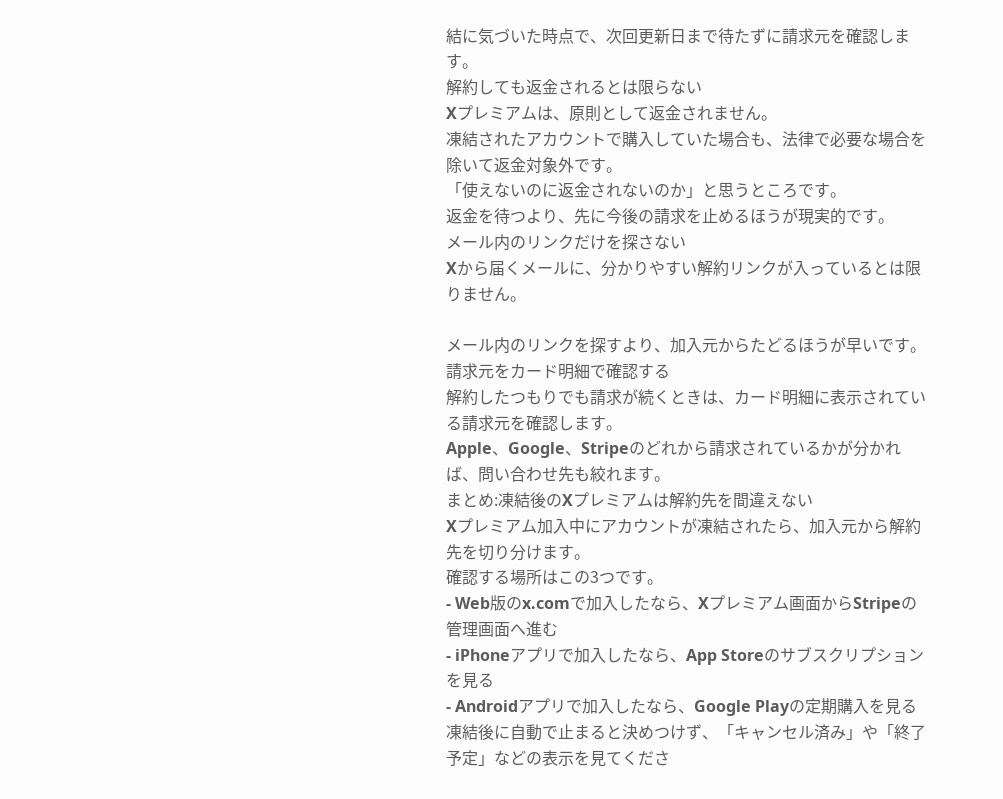結に気づいた時点で、次回更新日まで待たずに請求元を確認します。
解約しても返金されるとは限らない
Xプレミアムは、原則として返金されません。
凍結されたアカウントで購入していた場合も、法律で必要な場合を除いて返金対象外です。
「使えないのに返金されないのか」と思うところです。
返金を待つより、先に今後の請求を止めるほうが現実的です。
メール内のリンクだけを探さない
Xから届くメールに、分かりやすい解約リンクが入っているとは限りません。

メール内のリンクを探すより、加入元からたどるほうが早いです。
請求元をカード明細で確認する
解約したつもりでも請求が続くときは、カード明細に表示されている請求元を確認します。
Apple、Google、Stripeのどれから請求されているかが分かれば、問い合わせ先も絞れます。
まとめ:凍結後のXプレミアムは解約先を間違えない
Xプレミアム加入中にアカウントが凍結されたら、加入元から解約先を切り分けます。
確認する場所はこの3つです。
- Web版のx.comで加入したなら、Xプレミアム画面からStripeの管理画面へ進む
- iPhoneアプリで加入したなら、App Storeのサブスクリプションを見る
- Androidアプリで加入したなら、Google Playの定期購入を見る
凍結後に自動で止まると決めつけず、「キャンセル済み」や「終了予定」などの表示を見てくださ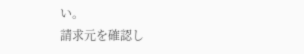い。
請求元を確認し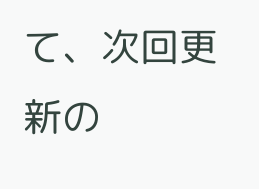て、次回更新の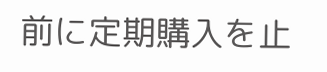前に定期購入を止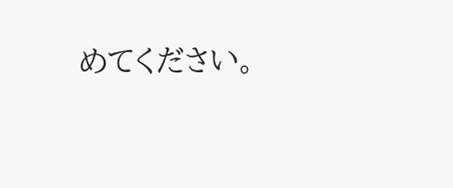めてください。